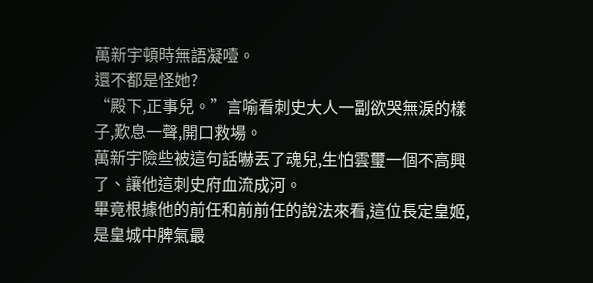萬新宇頓時無語凝噎。
還不都是怪她?
“殿下,正事兒。”言喻看刺史大人一副欲哭無淚的樣子,歎息一聲,開口救場。
萬新宇險些被這句話嚇丟了魂兒,生怕雲璽一個不高興了、讓他這刺史府血流成河。
畢竟根據他的前任和前前任的說法來看,這位長定皇姬,是皇城中脾氣最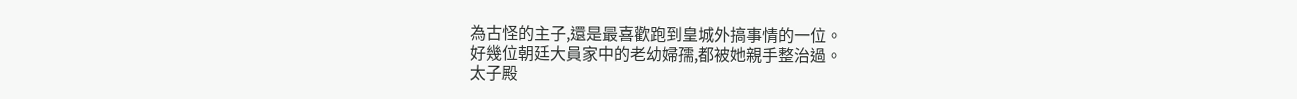為古怪的主子,還是最喜歡跑到皇城外搞事情的一位。
好幾位朝廷大員家中的老幼婦孺,都被她親手整治過。
太子殿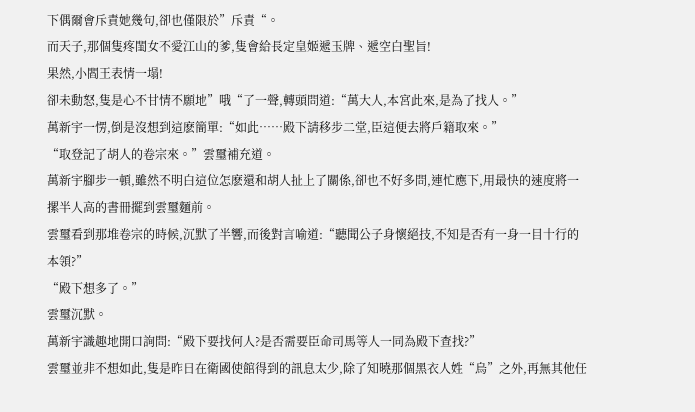下偶爾會斥責她幾句,卻也僅限於”斥責“。
而天子,那個隻疼閨女不愛江山的爹,隻會給長定皇姬遞玉牌、遞空白聖旨!
果然,小閻王表情一塌!
卻未動怒,隻是心不甘情不願地”哦“了一聲,轉頭問道:“萬大人,本宮此來,是為了找人。”
萬新宇一愣,倒是沒想到這麽簡單:“如此……殿下請移步二堂,臣這便去將戶籍取來。”
“取登記了胡人的卷宗來。”雲璽補充道。
萬新宇腳步一頓,雖然不明白這位怎麽還和胡人扯上了關係,卻也不好多問,連忙應下,用最快的速度將一摞半人高的書冊擺到雲璽麵前。
雲璽看到那堆卷宗的時候,沉默了半響,而後對言喻道:“聽聞公子身懷絕技,不知是否有一身一目十行的本領?”
“殿下想多了。”
雲璽沉默。
萬新宇識趣地開口詢問:“殿下要找何人?是否需要臣命司馬等人一同為殿下查找?”
雲璽並非不想如此,隻是昨日在衛國使館得到的訊息太少,除了知曉那個黑衣人姓“烏”之外,再無其他任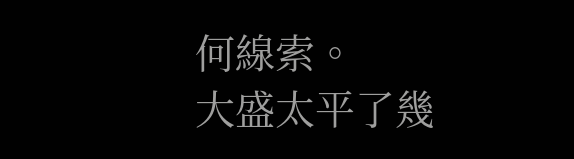何線索。
大盛太平了幾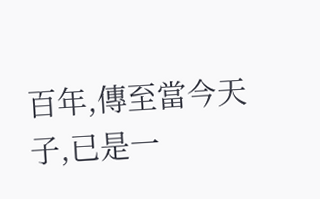百年,傳至當今天子,已是一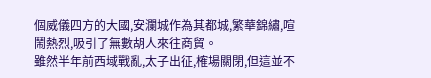個威儀四方的大國,安瀾城作為其都城,繁華錦繡,喧鬧熱烈,吸引了無數胡人來往商貿。
雖然半年前西域戰亂,太子出征,榷場關閉,但這並不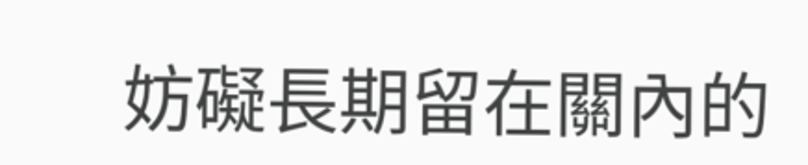妨礙長期留在關內的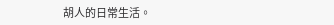胡人的日常生活。